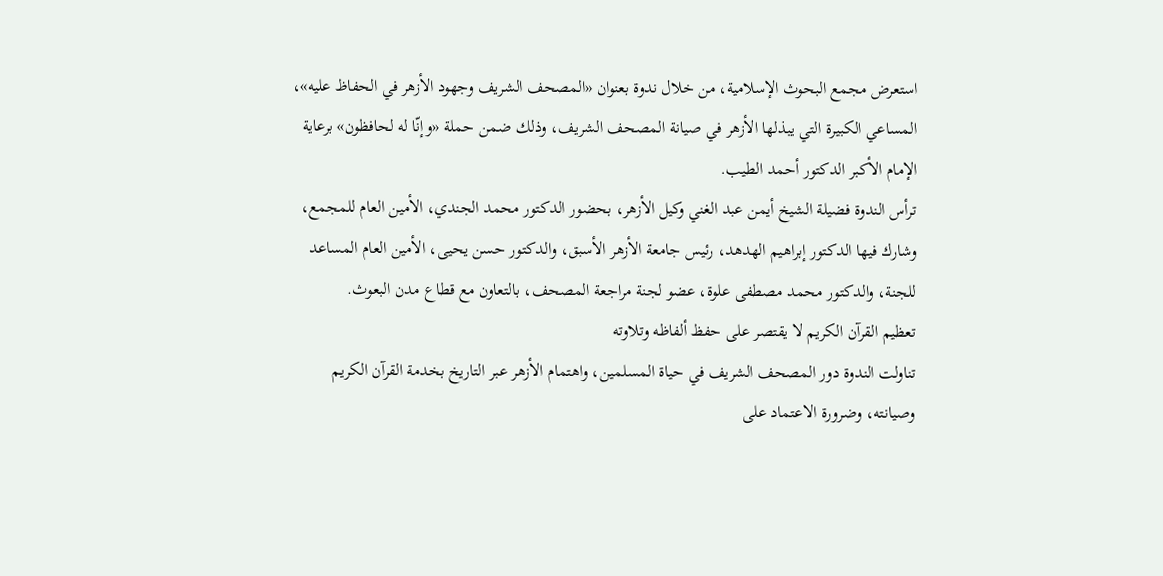استعرض مجمع البحوث الإسلامية، من خلال ندوة بعنوان «المصحف الشريف وجهود الأزهر في الحفاظ عليه»، المساعي الكبيرة التي يبذلها الأزهر في صيانة المصحف الشريف، وذلك ضمن حملة «وإنّا له لحافظون» برعاية الإمام الأكبر الدكتور أحمد الطيب.
ترأس الندوة فضيلة الشيخ أيمن عبد الغني وكيل الأزهر، بحضور الدكتور محمد الجندي، الأمين العام للمجمع، وشارك فيها الدكتور إبراهيم الهدهد، رئيس جامعة الأزهر الأسبق، والدكتور حسن يحيى، الأمين العام المساعد للجنة، والدكتور محمد مصطفى علوة، عضو لجنة مراجعة المصحف، بالتعاون مع قطاع مدن البعوث.
تعظيم القرآن الكريم لا يقتصر على حفظ ألفاظه وتلاوته
تناولت الندوة دور المصحف الشريف في حياة المسلمين، واهتمام الأزهر عبر التاريخ بخدمة القرآن الكريم وصيانته، وضرورة الاعتماد على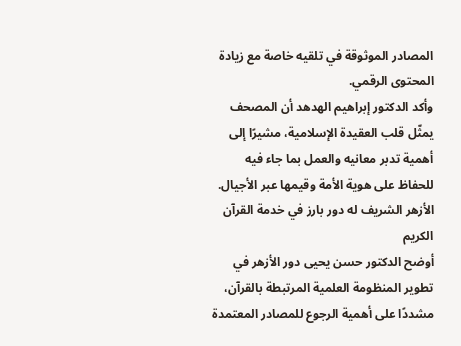المصادر الموثوقة في تلقيه خاصة مع زيادة المحتوى الرقمي.
وأكد الدكتور إبراهيم الهدهد أن المصحف يمثّل قلب العقيدة الإسلامية، مشيرًا إلى أهمية تدبر معانيه والعمل بما جاء فيه للحفاظ على هوية الأمة وقيمها عبر الأجيال.
الأزهر الشريف له دور بارز في خدمة القرآن الكريم
أوضح الدكتور حسن يحيى دور الأزهر في تطوير المنظومة العلمية المرتبطة بالقرآن، مشددًا على أهمية الرجوع للمصادر المعتمدة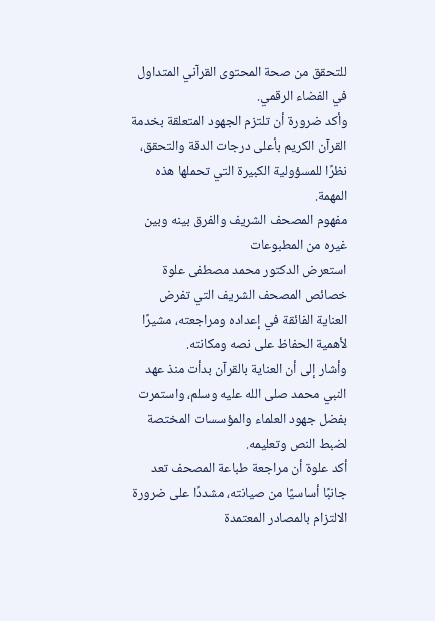للتحقق من صحة المحتوى القرآني المتداول في الفضاء الرقمي.
وأكد ضرورة أن تلتزم الجهود المتعلقة بخدمة القرآن الكريم بأعلى درجات الدقة والتحقق، نظرًا للمسؤولية الكبيرة التي تحملها هذه المهمة.
مفهوم المصحف الشريف والفرق بينه وبين غيره من المطبوعات
استعرض الدكتور محمد مصطفى علوة خصائص المصحف الشريف التي تفرض العناية الفائقة في إعداده ومراجعته، مشيرًا لأهمية الحفاظ على نصه ومكانته.
وأشار إلى أن العناية بالقرآن بدأت منذ عهد النبي محمد صلى الله عليه وسلم، واستمرت بفضل جهود العلماء والمؤسسات المختصة لضبط النص وتعليمه.
أكد علوة أن مراجعة طباعة المصحف تعد جانبًا أساسيًا من صيانته، مشددًا على ضرورة الالتزام بالمصادر المعتمدة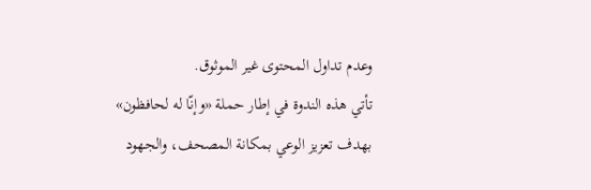وعدم تداول المحتوى غير الموثوق.
تأتي هذه الندوة في إطار حملة «وإنّا له لحافظون» بهدف تعزيز الوعي بمكانة المصحف، والجهود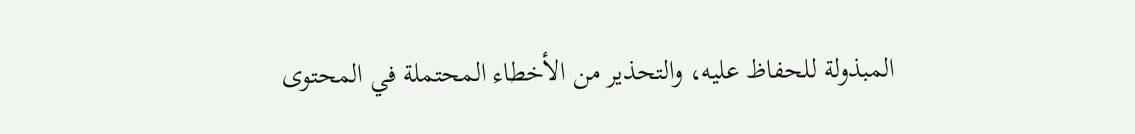المبذولة للحفاظ عليه، والتحذير من الأخطاء المحتملة في المحتوى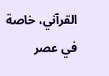القرآني، خاصة في عصر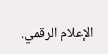الإعلام الرقمي.